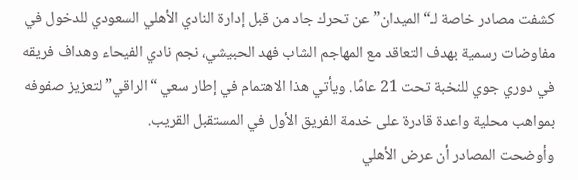كشفت مصادر خاصة لـ“الميدان” عن تحرك جاد من قبل إدارة النادي الأهلي السعودي للدخول في مفاوضات رسمية بهدف التعاقد مع المهاجم الشاب فهد الحبيشي، نجم نادي الفيحاء وهداف فريقه في دوري جوي للنخبة تحت 21 عامًا. ويأتي هذا الاهتمام في إطار سعي “الراقي” لتعزيز صفوفه بمواهب محلية واعدة قادرة على خدمة الفريق الأول في المستقبل القريب.
وأوضحت المصادر أن عرض الأهلي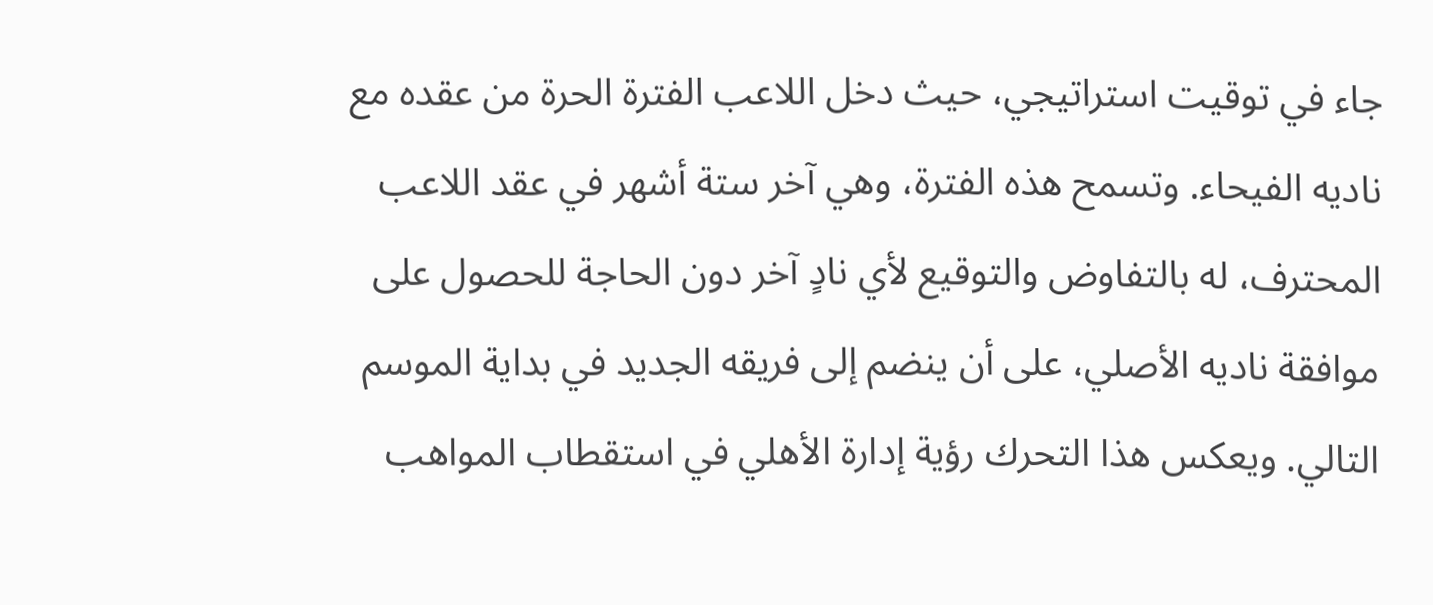جاء في توقيت استراتيجي، حيث دخل اللاعب الفترة الحرة من عقده مع ناديه الفيحاء. وتسمح هذه الفترة، وهي آخر ستة أشهر في عقد اللاعب المحترف، له بالتفاوض والتوقيع لأي نادٍ آخر دون الحاجة للحصول على موافقة ناديه الأصلي، على أن ينضم إلى فريقه الجديد في بداية الموسم التالي. ويعكس هذا التحرك رؤية إدارة الأهلي في استقطاب المواهب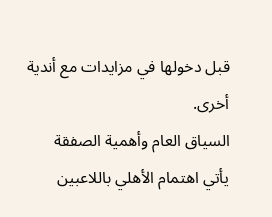قبل دخولها في مزايدات مع أندية أخرى.
السياق العام وأهمية الصفقة
يأتي اهتمام الأهلي باللاعبين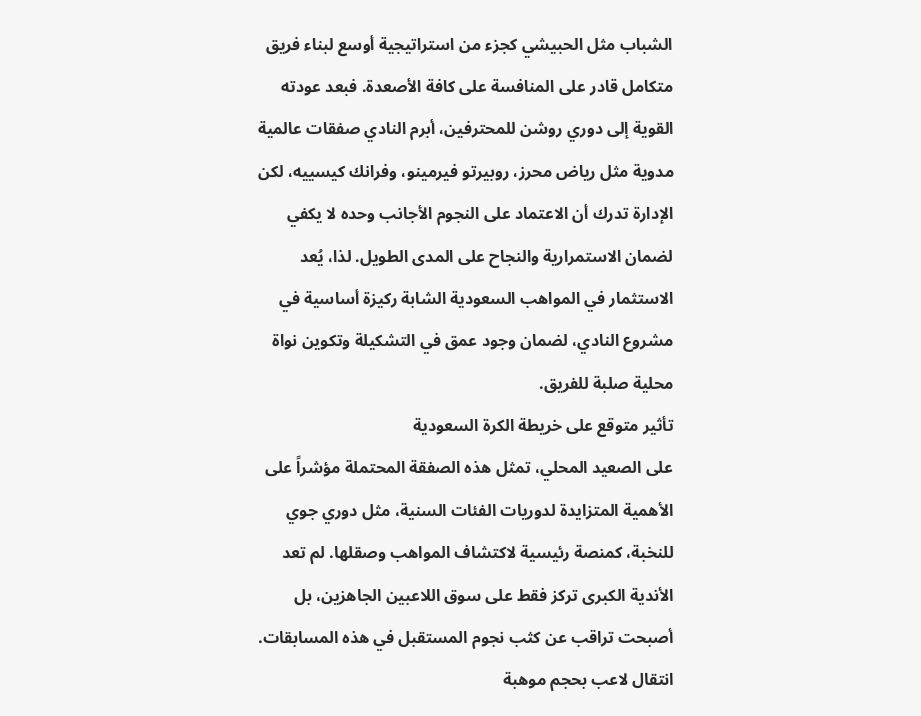الشباب مثل الحبيشي كجزء من استراتيجية أوسع لبناء فريق متكامل قادر على المنافسة على كافة الأصعدة. فبعد عودته القوية إلى دوري روشن للمحترفين، أبرم النادي صفقات عالمية مدوية مثل رياض محرز، روبيرتو فيرمينو، وفرانك كيسييه، لكن الإدارة تدرك أن الاعتماد على النجوم الأجانب وحده لا يكفي لضمان الاستمرارية والنجاح على المدى الطويل. لذا، يُعد الاستثمار في المواهب السعودية الشابة ركيزة أساسية في مشروع النادي، لضمان وجود عمق في التشكيلة وتكوين نواة محلية صلبة للفريق.
تأثير متوقع على خريطة الكرة السعودية
على الصعيد المحلي، تمثل هذه الصفقة المحتملة مؤشراً على الأهمية المتزايدة لدوريات الفئات السنية، مثل دوري جوي للنخبة، كمنصة رئيسية لاكتشاف المواهب وصقلها. لم تعد الأندية الكبرى تركز فقط على سوق اللاعبين الجاهزين، بل أصبحت تراقب عن كثب نجوم المستقبل في هذه المسابقات. انتقال لاعب بحجم موهبة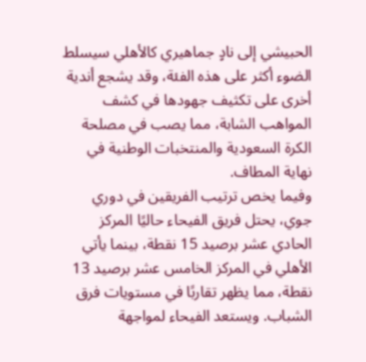الحبيشي إلى نادٍ جماهيري كالأهلي سيسلط الضوء أكثر على هذه الفئة، وقد يشجع أندية أخرى على تكثيف جهودها في كشف المواهب الشابة، مما يصب في مصلحة الكرة السعودية والمنتخبات الوطنية في نهاية المطاف.
وفيما يخص ترتيب الفريقين في دوري جوي، يحتل فريق الفيحاء حاليًا المركز الحادي عشر برصيد 15 نقطة، بينما يأتي الأهلي في المركز الخامس عشر برصيد 13 نقطة، مما يظهر تقاربًا في مستويات فرق الشباب. ويستعد الفيحاء لمواجهة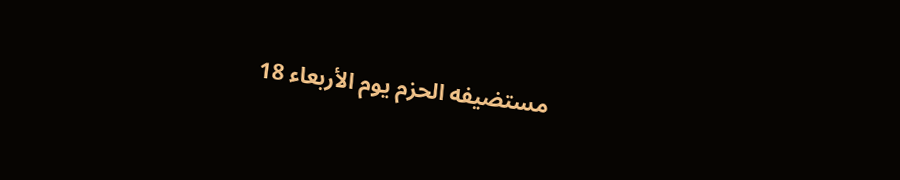مستضيفه الحزم يوم الأربعاء 18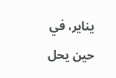يناير، في حين يحل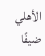الأهلي ضيفًا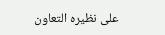على نظيره التعاون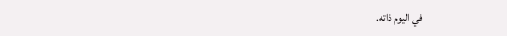في اليوم ذاته.